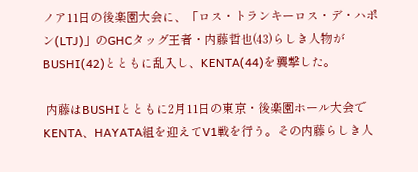ノア11日の後楽園大会に、「ロス・トランキーロス・デ・ハポン(LTJ)」のGHCタッグ王者・内藤哲也(43)らしき人物がBUSHI(42)とともに乱入し、KENTA(44)を襲撃した。

 内藤はBUSHIとともに2月11日の東京・後楽園ホール大会でKENTA、HAYATA組を迎えてV1戦を行う。その内藤らしき人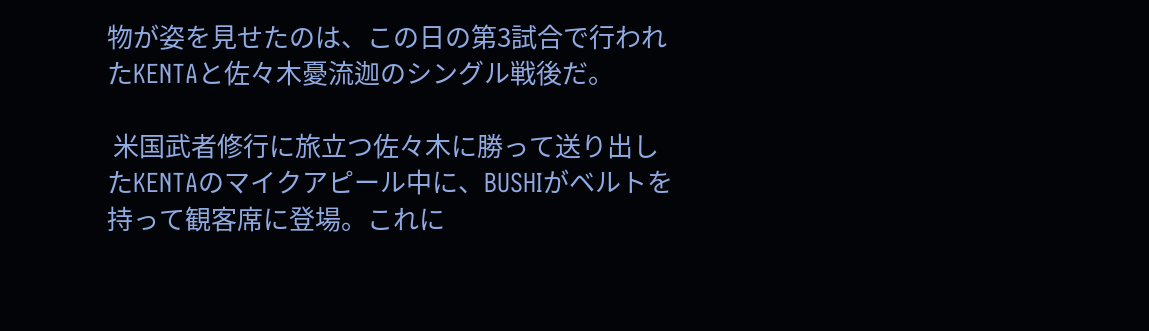物が姿を見せたのは、この日の第3試合で行われたKENTAと佐々木憂流迦のシングル戦後だ。

 米国武者修行に旅立つ佐々木に勝って送り出したKENTAのマイクアピール中に、BUSHIがベルトを持って観客席に登場。これに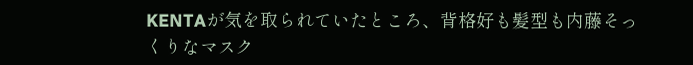KENTAが気を取られていたところ、背格好も髪型も内藤そっくりなマスク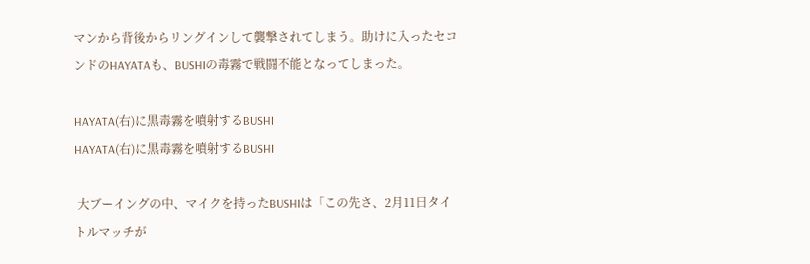マンから背後からリングインして襲撃されてしまう。助けに入ったセコンドのHAYATAも、BUSHIの毒霧で戦闘不能となってしまった。

HAYATA(右)に黒毒霧を噴射するBUSHI
HAYATA(右)に黒毒霧を噴射するBUSHI

 大ブーイングの中、マイクを持ったBUSHIは「この先さ、2月11日タイトルマッチが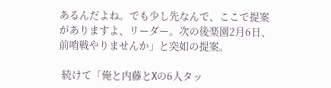あるんだよね。でも少し先なんで、ここで提案がありますよ、リーダー。次の後楽園2月6日、前哨戦やりませんか」と突如の提案。

 続けて「俺と内藤とXの6人タッ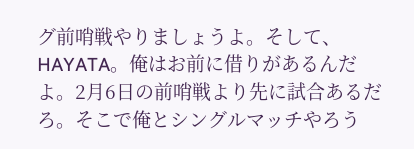グ前哨戦やりましょうよ。そして、HAYATA。俺はお前に借りがあるんだよ。2月6日の前哨戦より先に試合あるだろ。そこで俺とシングルマッチやろう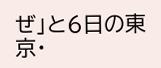ぜ」と6日の東京・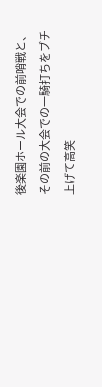後楽園ホール大会での前哨戦と、その前の大会での一騎打ちをブチ上げて高笑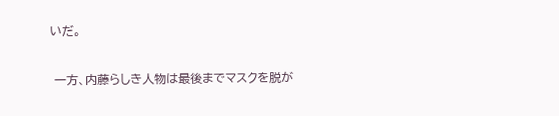いだ。

 一方、内藤らしき人物は最後までマスクを脱が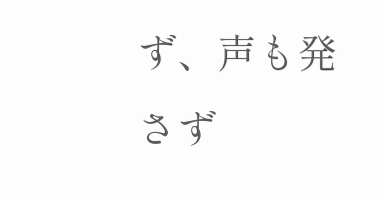ず、声も発さず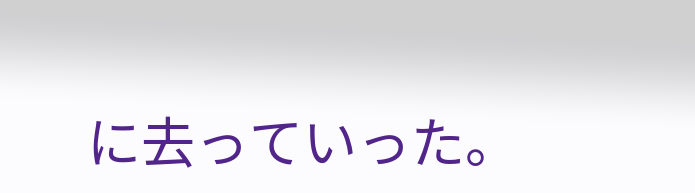に去っていった。